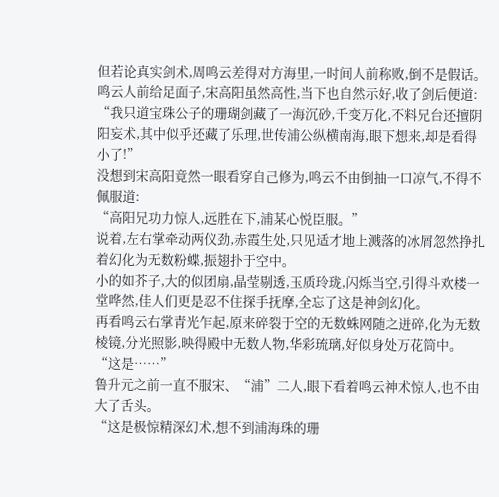但若论真实剑术,周鸣云差得对方海里,一时间人前称败,倒不是假话。
鸣云人前给足面子,宋高阳虽然高性,当下也自然示好,收了剑后便道:
“我只道宝珠公子的珊瑚剑藏了一海沉砂,千变万化,不料兄台还擅阴阳妄术,其中似乎还藏了乐理,世传浦公纵横南海,眼下想来,却是看得小了!”
没想到宋高阳竟然一眼看穿自己修为,鸣云不由倒抽一口凉气,不得不佩服道:
“高阳兄功力惊人,远胜在下,浦某心悦臣服。”
说着,左右掌牵动两仪劲,赤霞生处,只见适才地上溅落的冰屑忽然挣扎着幻化为无数粉蝶,振翅扑于空中。
小的如芥子,大的似团扇,晶莹剔透,玉质玲珑,闪烁当空,引得斗欢楼一堂哗然,佳人们更是忍不住探手抚摩,全忘了这是神剑幻化。
再看鸣云右掌青光乍起,原来碎裂于空的无数蛛网随之迸碎,化为无数棱镜,分光照影,映得殿中无数人物,华彩琉璃,好似身处万花筒中。
“这是……”
鲁升元之前一直不服宋、“浦”二人,眼下看着鸣云神术惊人,也不由大了舌头。
“这是极惊精深幻术,想不到浦海珠的珊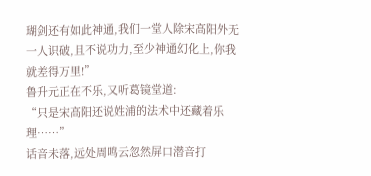瑚剑还有如此神通,我们一堂人除宋高阳外无一人识破,且不说功力,至少神通幻化上,你我就差得万里!”
鲁升元正在不乐,又听葛镜堂道:
“只是宋高阳还说姓浦的法术中还藏着乐理……”
话音未落,远处周鸣云忽然屏口潜音打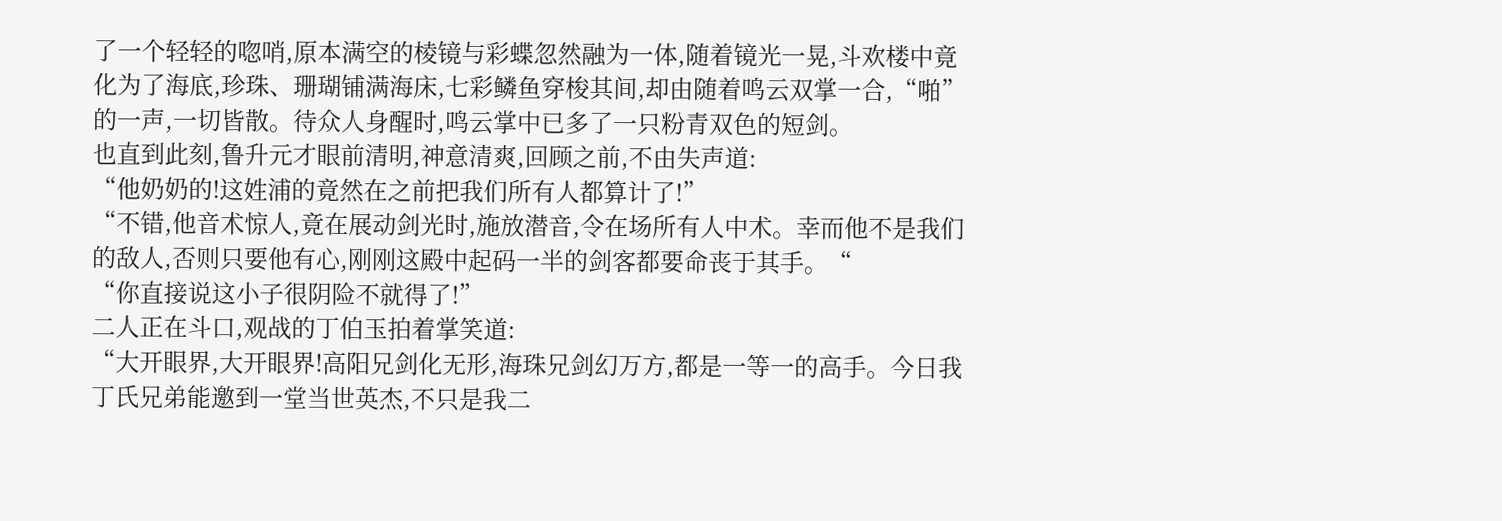了一个轻轻的唿哨,原本满空的棱镜与彩蝶忽然融为一体,随着镜光一晃,斗欢楼中竟化为了海底,珍珠、珊瑚铺满海床,七彩鳞鱼穿梭其间,却由随着鸣云双掌一合,“啪”的一声,一切皆散。待众人身醒时,鸣云掌中已多了一只粉青双色的短剑。
也直到此刻,鲁升元才眼前清明,神意清爽,回顾之前,不由失声道:
“他奶奶的!这姓浦的竟然在之前把我们所有人都算计了!”
“不错,他音术惊人,竟在展动剑光时,施放潜音,令在场所有人中术。幸而他不是我们的敌人,否则只要他有心,刚刚这殿中起码一半的剑客都要命丧于其手。“
“你直接说这小子很阴险不就得了!”
二人正在斗口,观战的丁伯玉拍着掌笑道:
“大开眼界,大开眼界!高阳兄剑化无形,海珠兄剑幻万方,都是一等一的高手。今日我丁氏兄弟能邀到一堂当世英杰,不只是我二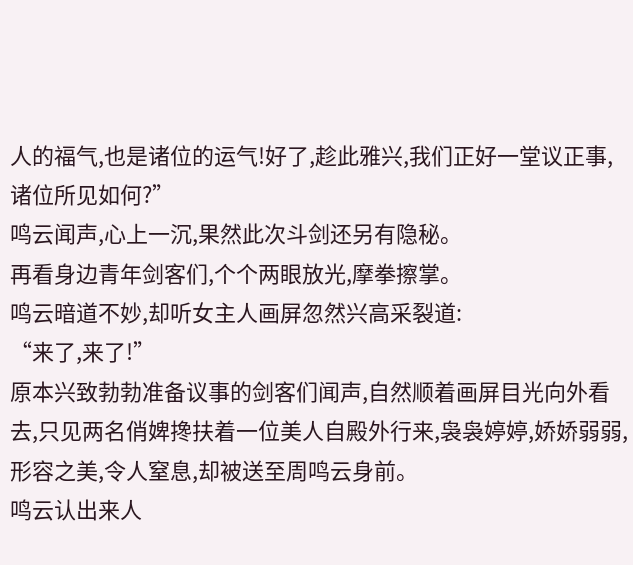人的福气,也是诸位的运气!好了,趁此雅兴,我们正好一堂议正事,诸位所见如何?”
鸣云闻声,心上一沉,果然此次斗剑还另有隐秘。
再看身边青年剑客们,个个两眼放光,摩拳擦掌。
鸣云暗道不妙,却听女主人画屏忽然兴高采裂道:
“来了,来了!”
原本兴致勃勃准备议事的剑客们闻声,自然顺着画屏目光向外看去,只见两名俏婢搀扶着一位美人自殿外行来,袅袅婷婷,娇娇弱弱,形容之美,令人窒息,却被送至周鸣云身前。
鸣云认出来人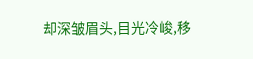却深皱眉头,目光冷峻,移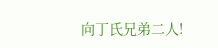向丁氏兄弟二人!